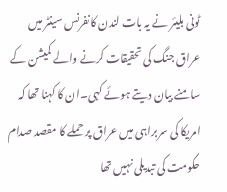ٹونی بلیئر نے یہ بات لندن کانفرنس سینٹر میں عراق جنگ کی تحقیقات کرنے والے کمیشن کے سامنے بیان دیتے ہوئے کہی۔ان کا کہنا تھا کہ امریکا کی سربراہی میں عراق پر حملے کا مقصد صدام حکومت کی تبدیلی نہیں تھا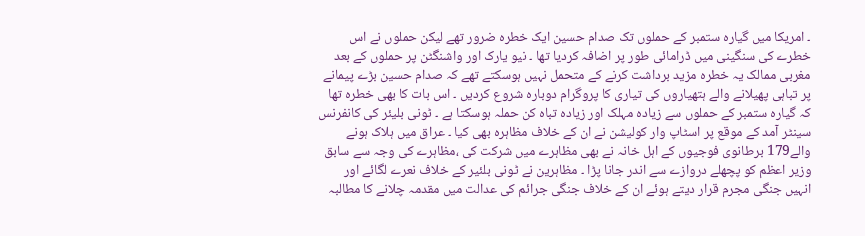۔ امریکا میں گیارہ ستمبر کے حملوں تک صدام حسین ایک خطرہ ضرور تھے لیکن حملوں نے اس خطرے کی سنگینی میں ڈرامائی طور پر اضافہ کردیا تھا ۔ نیو یارک اور واشنگٹن پر حملوں کے بعد مغربی ممالک یہ خطرہ مزید برداشت کرنے کے متحمل نہیں ہوسکتے تھے کہ صدام حسین بڑے پیمانے پر تباہی پھیلانے والے ہتھیاروں کی تیاری کا پروگرام دوبارہ شروع کردیں ۔ اس بات کا بھی خطرہ تھا کہ گیارہ ستمبر کے حملوں سے زیادہ مہلک اور زیادہ تباہ کن حملہ ہوسکتا ہے ۔ ٹونی بلیئر کی کانفرنس سینٹر آمد کے موقع پر اسٹاپ وار کولیشن نے ان کے خلاف مظاہرہ بھی کیا ۔ عراق میں ہلاک ہونے والے179 برطانوی فوجیوں کے اہل خانہ نے بھی مظاہرے میں شرکت کی ،مظاہرے کی وجہ سے سابق وزیر اعظم کو پچھلے دروازے سے اندر جانا پڑا ۔ مظاہرین نے ٹونی بلئیر کے خلاف نعرے لگائے اور انہیں جنگی مجرم قرار دیتے ہوئے ان کے خلاف جنگی جرائم کی عدالت میں مقدمہ چلانے کا مطالبہ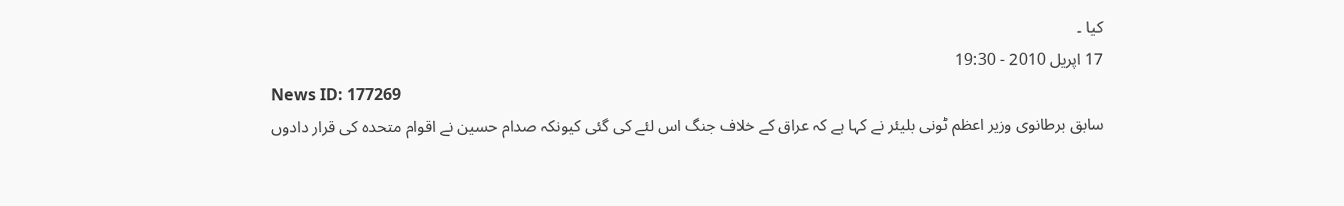کیا ۔
17 اپریل 2010 - 19:30
News ID: 177269
سابق برطانوی وزیر اعظم ٹونی بلیئر نے کہا ہے کہ عراق کے خلاف جنگ اس لئے کی گئی کیونکہ صدام حسین نے اقوام متحدہ کی قرار دادوں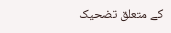کے متعلق تضحیک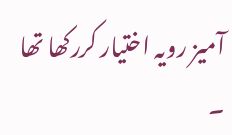آمیز رویہ اختیار کررکھا تھا ۔